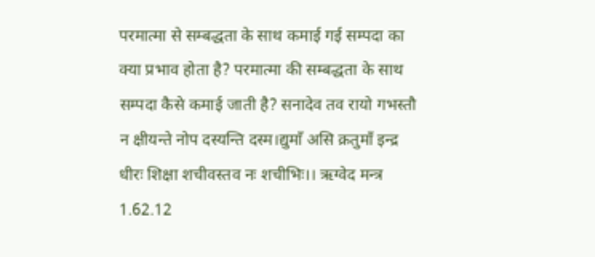परमात्मा से सम्बद्धता के साथ कमाई गई सम्पदा का क्या प्रभाव होता है? परमात्मा की सम्बद्धता के साथ सम्पदा कैसे कमाई जाती है? सनादेव तव रायो गभस्तौ न क्षीयन्ते नोप दस्यन्ति दस्म।द्युमाँ असि क्रतुमाँ इन्द्र धीरः शिक्षा शचीवस्तव नः शचीभिः।। ऋग्वेद मन्त्र 1.62.12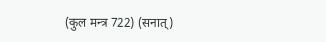(कुल मन्त्र 722) (सनात्)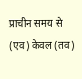प्राचीन समय से (एव) केवल (तव)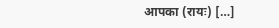आपका (रायः) […]